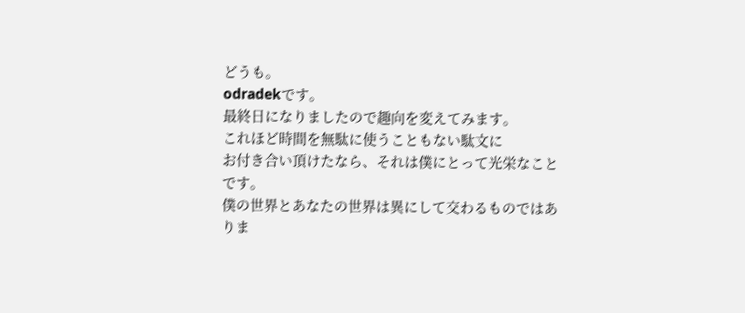どうも。
odradekです。
最終日になりましたので趣向を変えてみます。
これほど時間を無駄に使うこともない駄文に
お付き合い頂けたなら、それは僕にとって光栄なことです。
僕の世界とあなたの世界は異にして交わるものではありま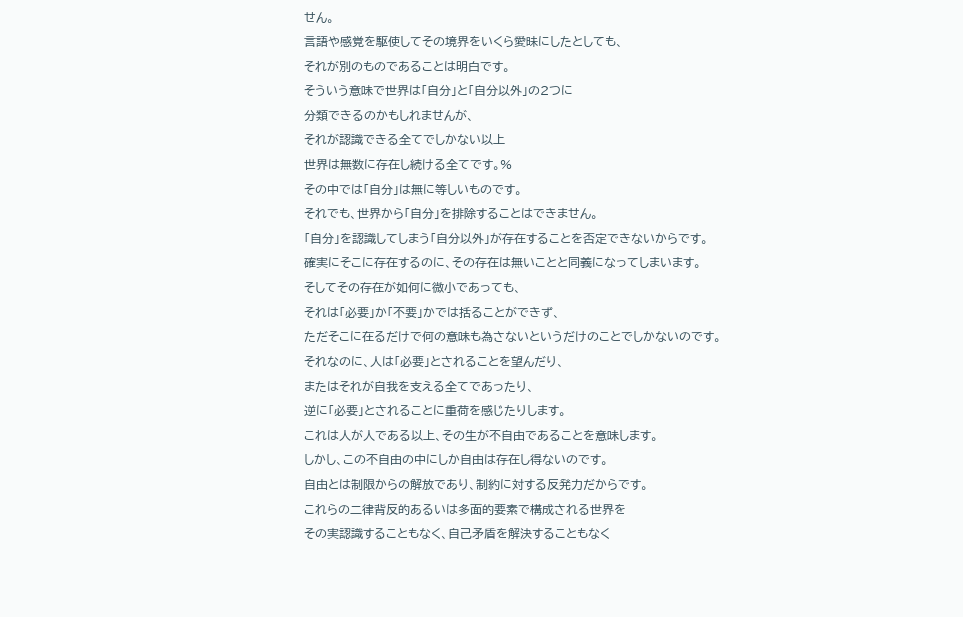せん。
言語や感覚を駆使してその境界をいくら愛昧にしたとしても、
それが別のものであることは明白です。
そういう意味で世界は「自分」と「自分以外」の2つに
分類できるのかもしれませんが、
それが認識できる全てでしかない以上
世界は無数に存在し続ける全てです。%
その中では「自分」は無に等しいものです。
それでも、世界から「自分」を排除することはできません。
「自分」を認識してしまう「自分以外」が存在することを否定できないからです。
確実にそこに存在するのに、その存在は無いことと同義になってしまいます。
そしてその存在が如何に微小であっても、
それは「必要」か「不要」かでは括ることができず、
ただそこに在るだけで何の意味も為さないというだけのことでしかないのです。
それなのに、人は「必要」とされることを望んだり、
またはそれが自我を支える全てであったり、
逆に「必要」とされることに重荷を感じたりします。
これは人が人である以上、その生が不自由であることを意味します。
しかし、この不自由の中にしか自由は存在し得ないのです。
自由とは制限からの解放であり、制約に対する反発力だからです。
これらの二律背反的あるいは多面的要素で構成される世界を
その実認識することもなく、自己矛盾を解決することもなく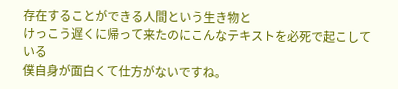存在することができる人間という生き物と
けっこう遅くに帰って来たのにこんなテキストを必死で起こしている
僕自身が面白くて仕方がないですね。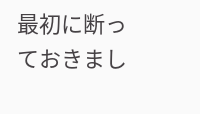最初に断っておきまし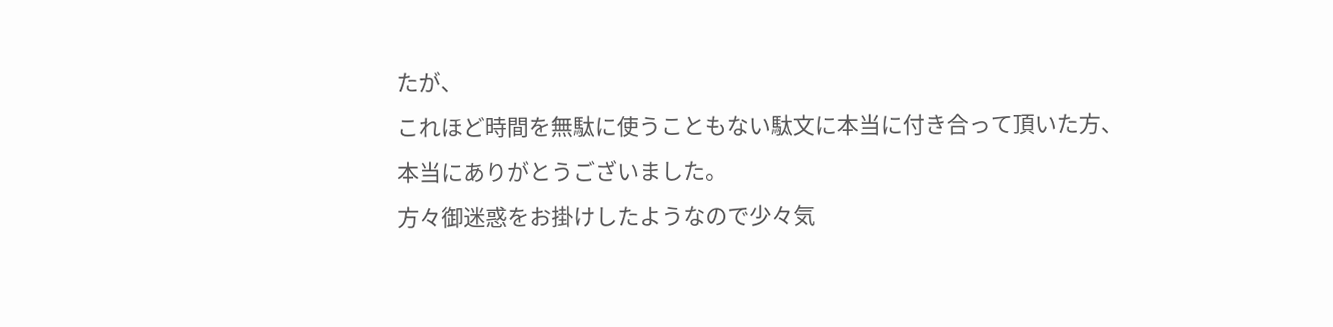たが、
これほど時間を無駄に使うこともない駄文に本当に付き合って頂いた方、
本当にありがとうございました。
方々御迷惑をお掛けしたようなので少々気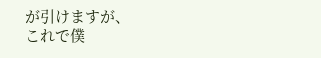が引けますが、
これで僕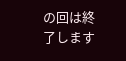の回は終了します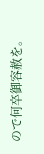ので何卒御容赦を。